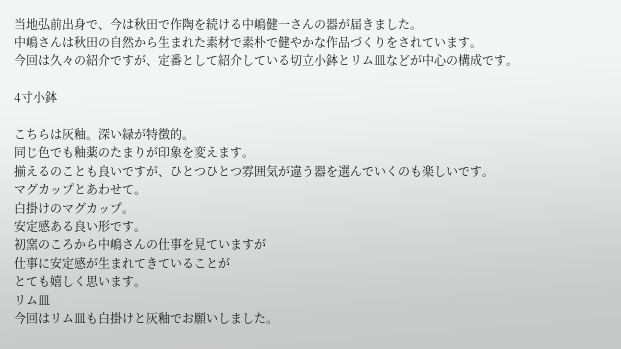当地弘前出身で、今は秋田で作陶を続ける中嶋健一さんの器が届きました。
中嶋さんは秋田の自然から生まれた素材で素朴で健やかな作品づくりをされています。
今回は久々の紹介ですが、定番として紹介している切立小鉢とリム皿などが中心の構成です。

4寸小鉢

こちらは灰釉。深い緑が特徴的。
同じ色でも釉薬のたまりが印象を変えます。
揃えるのことも良いですが、ひとつひとつ雰囲気が違う器を選んでいくのも楽しいです。
マグカップとあわせて。
白掛けのマグカップ。
安定感ある良い形です。
初窯のころから中嶋さんの仕事を見ていますが
仕事に安定感が生まれてきていることが
とても嬉しく思います。
リム皿
今回はリム皿も白掛けと灰釉でお願いしました。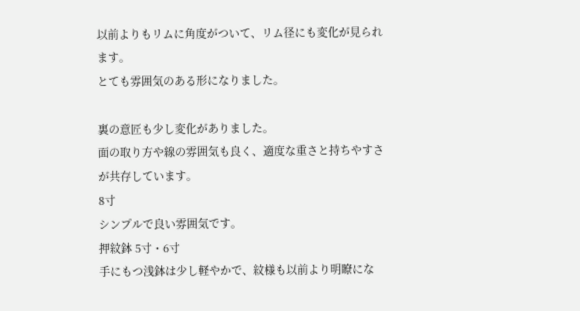以前よりもリムに角度がついて、リム径にも変化が見られます。
とても雰囲気のある形になりました。

裏の意匠も少し変化がありました。
面の取り方や線の雰囲気も良く、適度な重さと持ちやすさが共存しています。
8寸
シンプルで良い雰囲気です。
押紋鉢 5寸・6寸
手にもつ浅鉢は少し軽やかで、紋様も以前より明瞭にな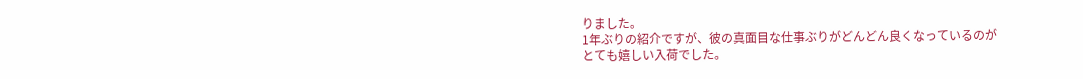りました。
1年ぶりの紹介ですが、彼の真面目な仕事ぶりがどんどん良くなっているのが
とても嬉しい入荷でした。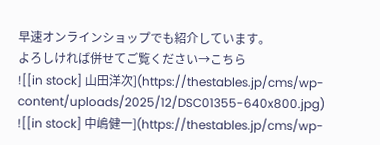早速オンラインショップでも紹介しています。
よろしければ併せてご覧ください→こちら
![[in stock] 山田洋次](https://thestables.jp/cms/wp-content/uploads/2025/12/DSC01355-640x800.jpg)
![[in stock] 中嶋健一](https://thestables.jp/cms/wp-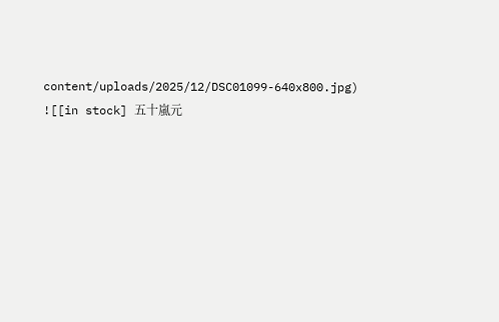content/uploads/2025/12/DSC01099-640x800.jpg)
![[in stock] 五十嵐元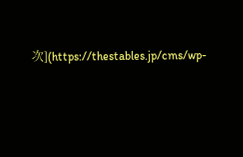次](https://thestables.jp/cms/wp-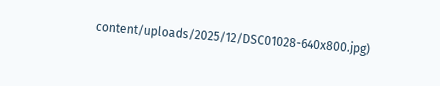content/uploads/2025/12/DSC01028-640x800.jpg)